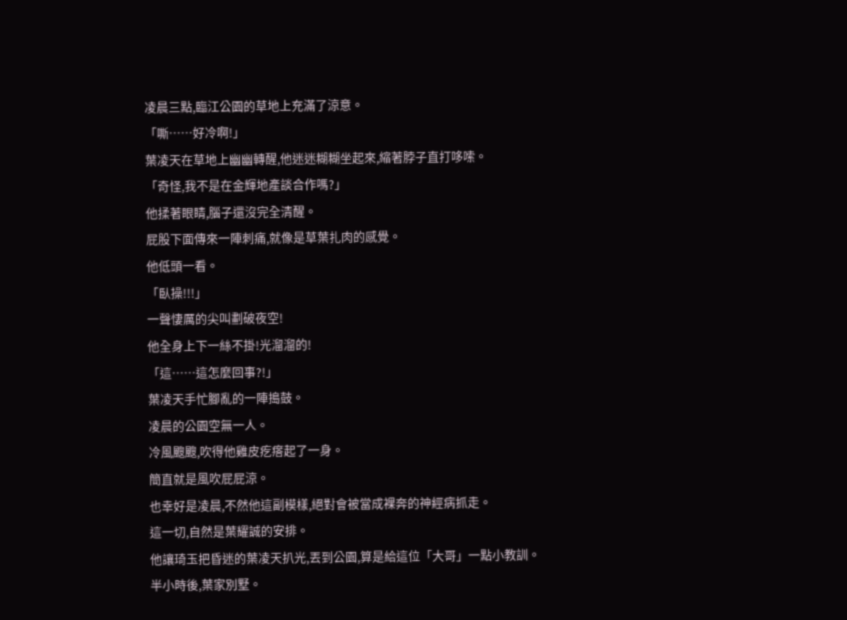凌晨三點,臨江公園的草地上充滿了涼意。
「嘶……好冷啊!」
葉凌天在草地上幽幽轉醒,他迷迷糊糊坐起來,縮著脖子直打哆嗦。
「奇怪,我不是在金輝地產談合作嗎?」
他揉著眼睛,腦子還沒完全清醒。
屁股下面傳來一陣刺痛,就像是草葉扎肉的感覺。
他低頭一看。
「臥操!!!」
一聲悽厲的尖叫劃破夜空!
他全身上下一絲不掛!光溜溜的!
「這……這怎麼回事?!」
葉凌天手忙腳亂的一陣搗鼓。
凌晨的公園空無一人。
冷風颼颼,吹得他雞皮疙瘩起了一身。
簡直就是風吹屁屁涼。
也幸好是凌晨,不然他這副模樣,絕對會被當成裸奔的神經病抓走。
這一切,自然是葉耀誠的安排。
他讓琦玉把昏迷的葉凌天扒光,丟到公園,算是給這位「大哥」一點小教訓。
半小時後,葉家別墅。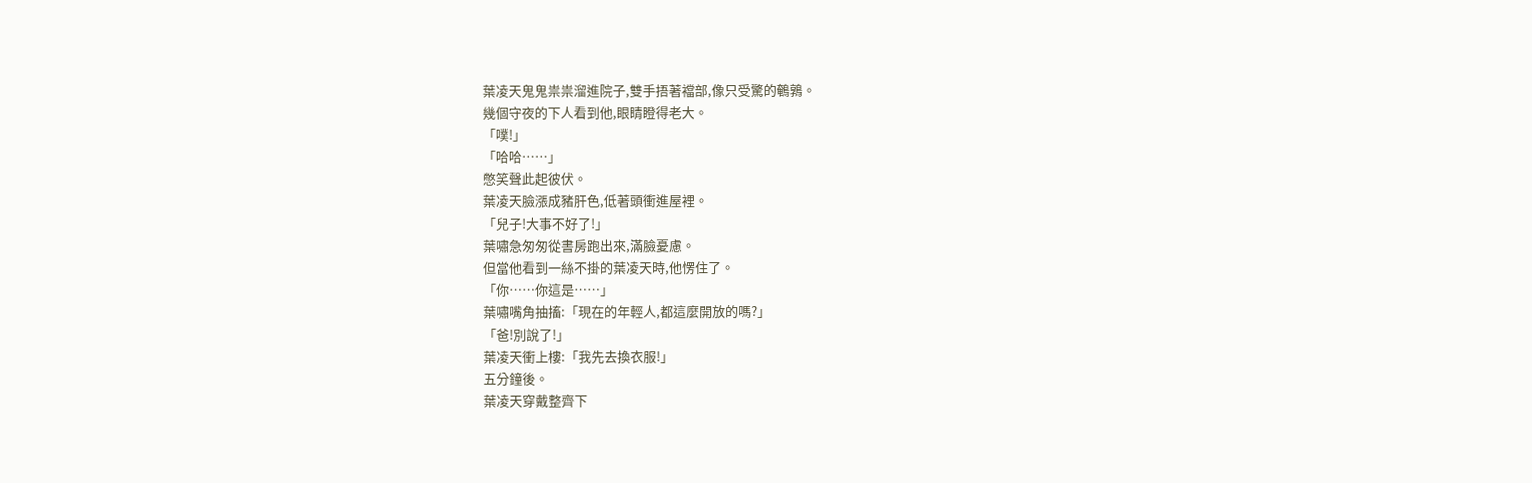葉凌天鬼鬼祟祟溜進院子,雙手捂著襠部,像只受驚的鵪鶉。
幾個守夜的下人看到他,眼睛瞪得老大。
「噗!」
「哈哈……」
憋笑聲此起彼伏。
葉凌天臉漲成豬肝色,低著頭衝進屋裡。
「兒子!大事不好了!」
葉嘯急匆匆從書房跑出來,滿臉憂慮。
但當他看到一絲不掛的葉凌天時,他愣住了。
「你……你這是……」
葉嘯嘴角抽搐:「現在的年輕人,都這麼開放的嗎?」
「爸!別說了!」
葉凌天衝上樓:「我先去換衣服!」
五分鐘後。
葉凌天穿戴整齊下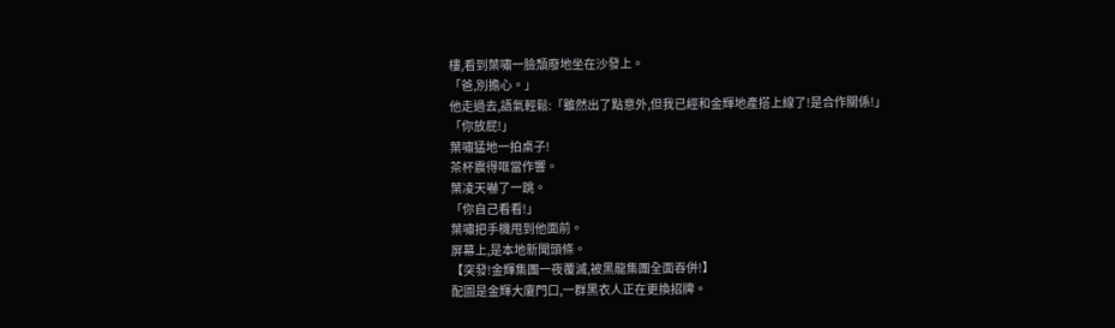樓,看到葉嘯一臉頹廢地坐在沙發上。
「爸,別擔心。」
他走過去,語氣輕鬆:「雖然出了點意外,但我已經和金輝地產搭上線了!是合作關係!」
「你放屁!」
葉嘯猛地一拍桌子!
茶杯震得哐當作響。
葉凌天嚇了一跳。
「你自己看看!」
葉嘯把手機甩到他面前。
屏幕上,是本地新聞頭條。
【突發!金輝集團一夜覆滅,被黑龍集團全面吞併!】
配圖是金輝大廈門口,一群黑衣人正在更換招牌。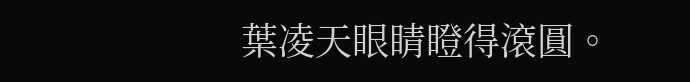葉凌天眼睛瞪得滾圓。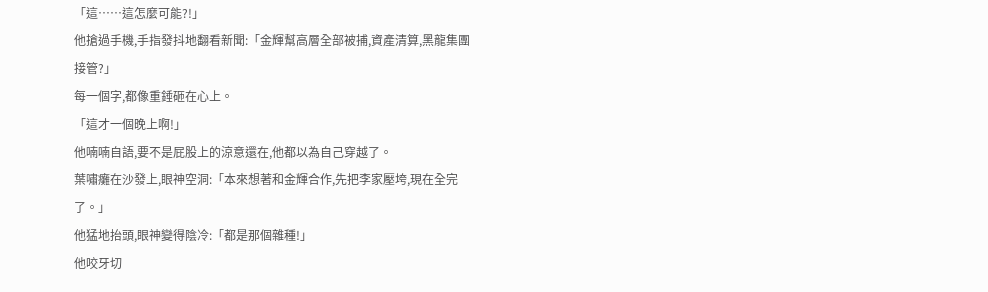「這……這怎麼可能?!」
他搶過手機,手指發抖地翻看新聞:「金輝幫高層全部被捕,資產清算,黑龍集團接管?」
每一個字,都像重錘砸在心上。
「這才一個晚上啊!」
他喃喃自語,要不是屁股上的涼意還在,他都以為自己穿越了。
葉嘯癱在沙發上,眼神空洞:「本來想著和金輝合作,先把李家壓垮,現在全完了。」
他猛地抬頭,眼神變得陰冷:「都是那個雜種!」
他咬牙切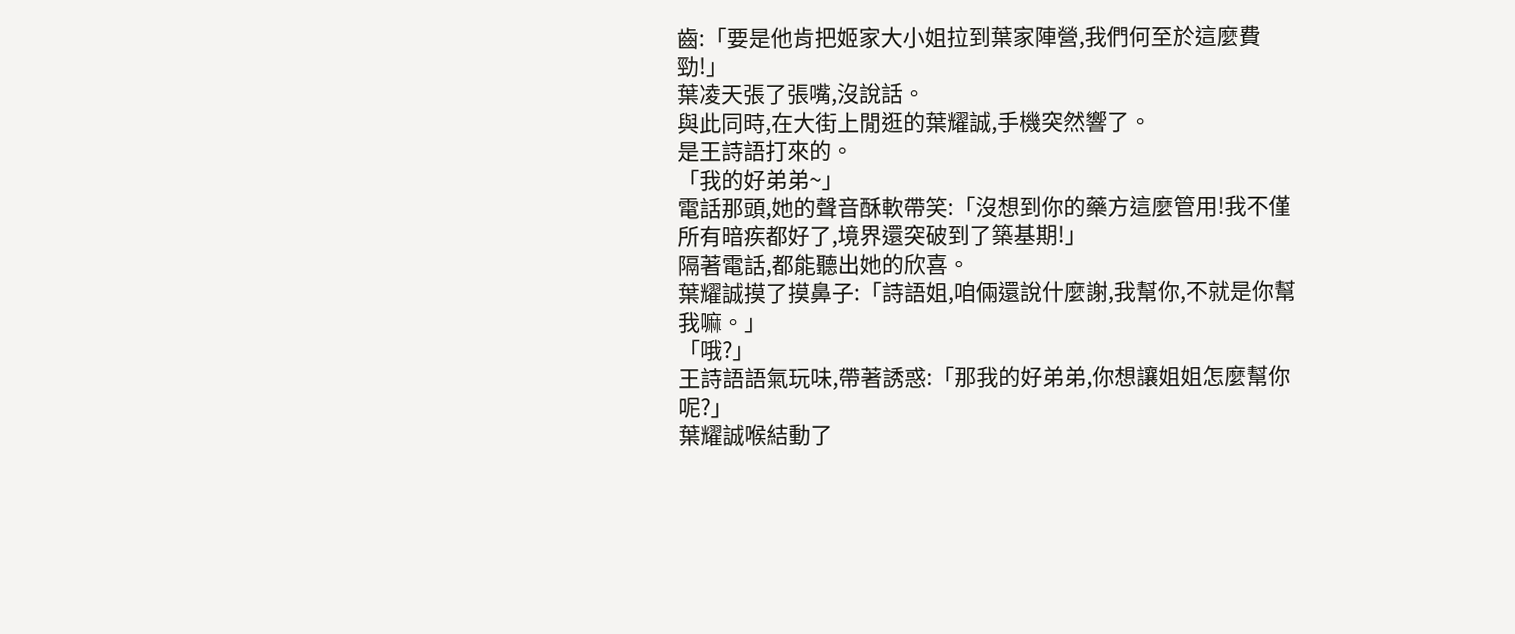齒:「要是他肯把姬家大小姐拉到葉家陣營,我們何至於這麼費勁!」
葉凌天張了張嘴,沒說話。
與此同時,在大街上閒逛的葉耀誠,手機突然響了。
是王詩語打來的。
「我的好弟弟~」
電話那頭,她的聲音酥軟帶笑:「沒想到你的藥方這麼管用!我不僅所有暗疾都好了,境界還突破到了築基期!」
隔著電話,都能聽出她的欣喜。
葉耀誠摸了摸鼻子:「詩語姐,咱倆還說什麼謝,我幫你,不就是你幫我嘛。」
「哦?」
王詩語語氣玩味,帶著誘惑:「那我的好弟弟,你想讓姐姐怎麼幫你呢?」
葉耀誠喉結動了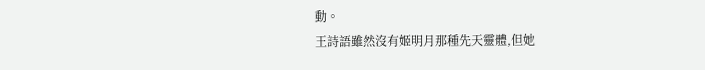動。
王詩語雖然沒有姬明月那種先天靈體,但她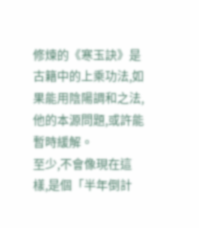修煉的《寒玉訣》是古籍中的上乘功法,如果能用陰陽調和之法,他的本源問題,或許能暫時緩解。
至少,不會像現在這樣,是個「半年倒計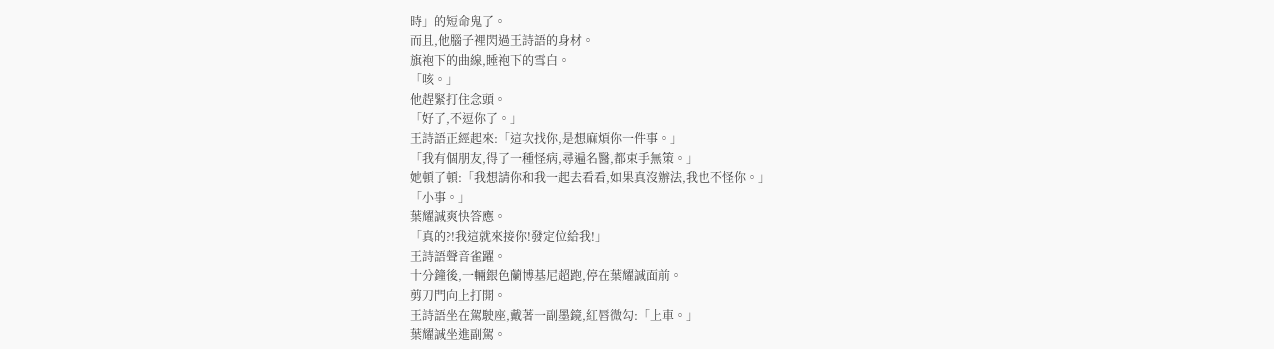時」的短命鬼了。
而且,他腦子裡閃過王詩語的身材。
旗袍下的曲線,睡袍下的雪白。
「咳。」
他趕緊打住念頭。
「好了,不逗你了。」
王詩語正經起來:「這次找你,是想麻煩你一件事。」
「我有個朋友,得了一種怪病,尋遍名醫,都束手無策。」
她頓了頓:「我想請你和我一起去看看,如果真沒辦法,我也不怪你。」
「小事。」
葉耀誠爽快答應。
「真的?!我這就來接你!發定位給我!」
王詩語聲音雀躍。
十分鐘後,一輛銀色蘭博基尼超跑,停在葉耀誠面前。
剪刀門向上打開。
王詩語坐在駕駛座,戴著一副墨鏡,紅唇微勾:「上車。」
葉耀誠坐進副駕。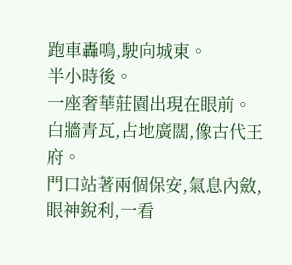跑車轟鳴,駛向城東。
半小時後。
一座奢華莊園出現在眼前。
白牆青瓦,占地廣闊,像古代王府。
門口站著兩個保安,氣息內斂,眼神銳利,一看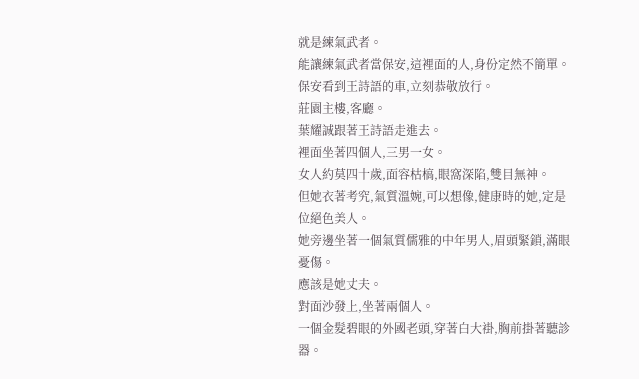就是練氣武者。
能讓練氣武者當保安,這裡面的人,身份定然不簡單。
保安看到王詩語的車,立刻恭敬放行。
莊園主樓,客廳。
葉耀誠跟著王詩語走進去。
裡面坐著四個人,三男一女。
女人約莫四十歲,面容枯槁,眼窩深陷,雙目無神。
但她衣著考究,氣質溫婉,可以想像,健康時的她,定是位絕色美人。
她旁邊坐著一個氣質儒雅的中年男人,眉頭緊鎖,滿眼憂傷。
應該是她丈夫。
對面沙發上,坐著兩個人。
一個金髮碧眼的外國老頭,穿著白大褂,胸前掛著聽診器。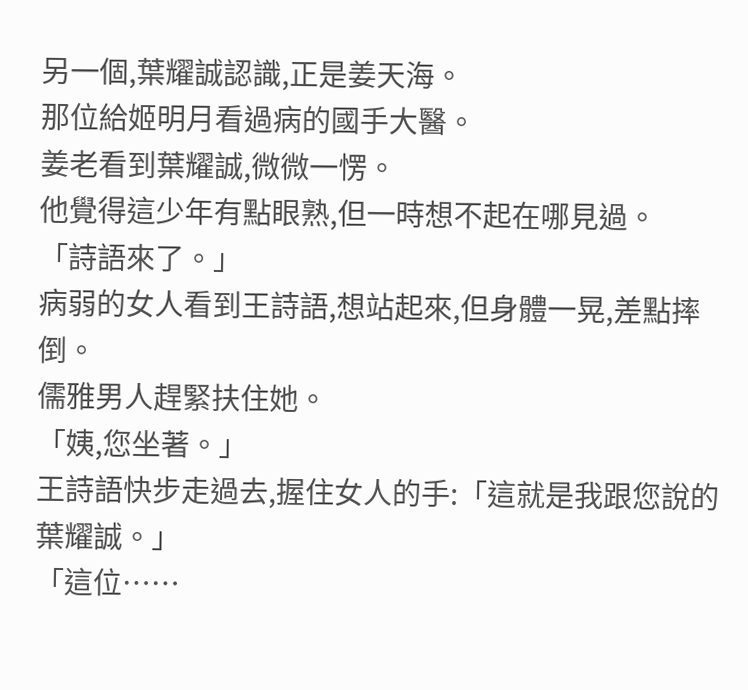另一個,葉耀誠認識,正是姜天海。
那位給姬明月看過病的國手大醫。
姜老看到葉耀誠,微微一愣。
他覺得這少年有點眼熟,但一時想不起在哪見過。
「詩語來了。」
病弱的女人看到王詩語,想站起來,但身體一晃,差點摔倒。
儒雅男人趕緊扶住她。
「姨,您坐著。」
王詩語快步走過去,握住女人的手:「這就是我跟您說的葉耀誠。」
「這位……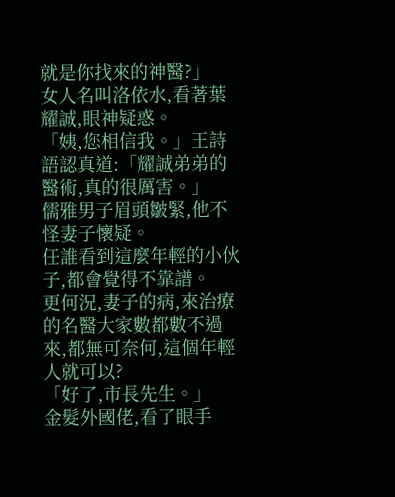就是你找來的神醫?」
女人名叫洛依水,看著葉耀誠,眼神疑惑。
「姨,您相信我。」王詩語認真道:「耀誠弟弟的醫術,真的很厲害。」
儒雅男子眉頭皺緊,他不怪妻子懷疑。
任誰看到這麼年輕的小伙子,都會覺得不靠譜。
更何況,妻子的病,來治療的名醫大家數都數不過來,都無可奈何,這個年輕人就可以?
「好了,市長先生。」
金髮外國佬,看了眼手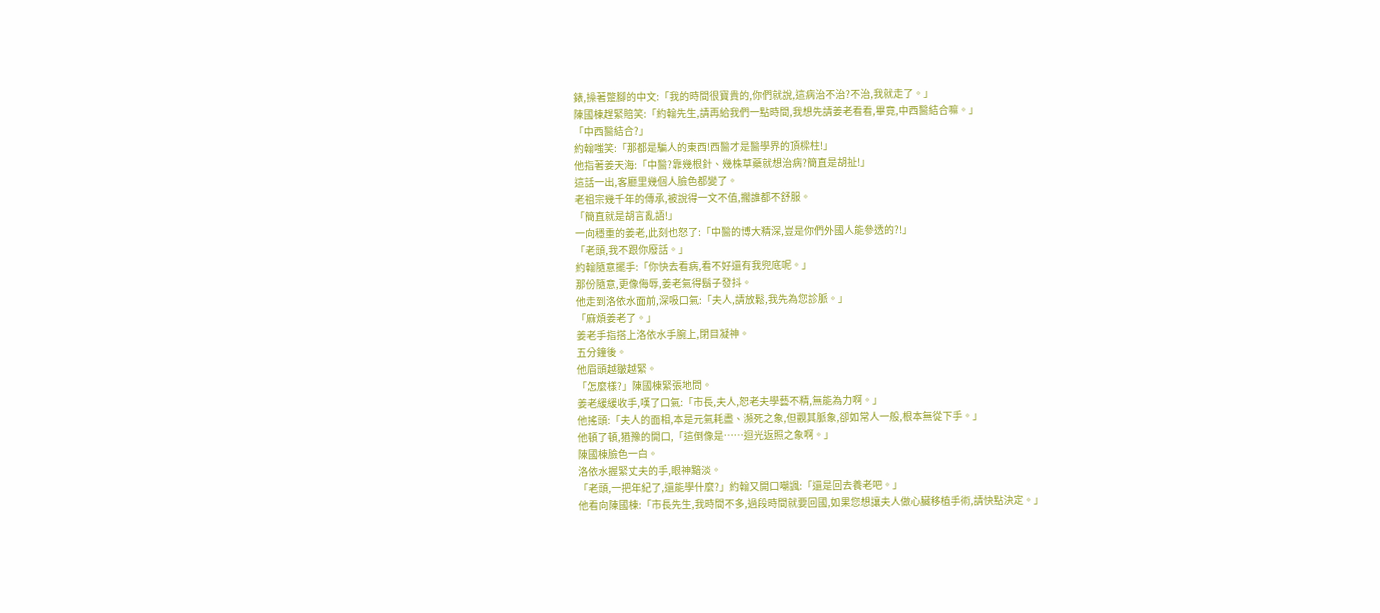錶,操著蹩腳的中文:「我的時間很寶貴的,你們就說,這病治不治?不治,我就走了。」
陳國棟趕緊賠笑:「約翰先生,請再給我們一點時間,我想先請姜老看看,畢竟,中西醫結合嘛。」
「中西醫結合?」
約翰嗤笑:「那都是騙人的東西!西醫才是醫學界的頂樑柱!」
他指著姜天海:「中醫?靠幾根針、幾株草藥就想治病?簡直是胡扯!」
這話一出,客廳里幾個人臉色都變了。
老祖宗幾千年的傳承,被說得一文不值,擱誰都不舒服。
「簡直就是胡言亂語!」
一向穩重的姜老,此刻也怒了:「中醫的博大精深,豈是你們外國人能參透的?!」
「老頭,我不跟你廢話。」
約翰隨意擺手:「你快去看病,看不好還有我兜底呢。」
那份隨意,更像侮辱,姜老氣得鬍子發抖。
他走到洛依水面前,深吸口氣:「夫人,請放鬆,我先為您診脈。」
「麻煩姜老了。」
姜老手指搭上洛依水手腕上,閉目凝神。
五分鐘後。
他眉頭越皺越緊。
「怎麼樣?」陳國棟緊張地問。
姜老緩緩收手,嘆了口氣:「市長,夫人,恕老夫學藝不精,無能為力啊。」
他搖頭:「夫人的面相,本是元氣耗盡、瀕死之象,但觀其脈象,卻如常人一般,根本無從下手。」
他頓了頓,猶豫的開口,「這倒像是……迴光返照之象啊。」
陳國棟臉色一白。
洛依水握緊丈夫的手,眼神黯淡。
「老頭,一把年紀了,還能學什麼?」約翰又開口嘲諷:「還是回去養老吧。」
他看向陳國棟:「市長先生,我時間不多,過段時間就要回國,如果您想讓夫人做心臟移植手術,請快點決定。」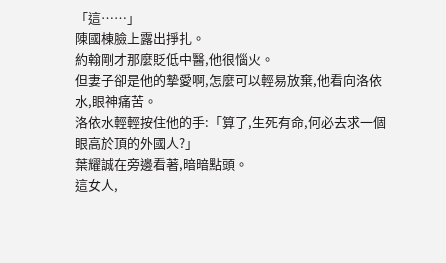「這……」
陳國棟臉上露出掙扎。
約翰剛才那麼貶低中醫,他很惱火。
但妻子卻是他的摯愛啊,怎麼可以輕易放棄,他看向洛依水,眼神痛苦。
洛依水輕輕按住他的手:「算了,生死有命,何必去求一個眼高於頂的外國人?」
葉耀誠在旁邊看著,暗暗點頭。
這女人,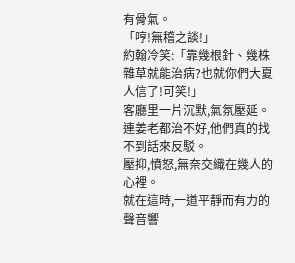有骨氣。
「哼!無稽之談!」
約翰冷笑:「靠幾根針、幾株雜草就能治病?也就你們大夏人信了!可笑!」
客廳里一片沉默,氣氛壓延。
連姜老都治不好,他們真的找不到話來反駁。
壓抑,憤怒,無奈交織在幾人的心裡。
就在這時,一道平靜而有力的聲音響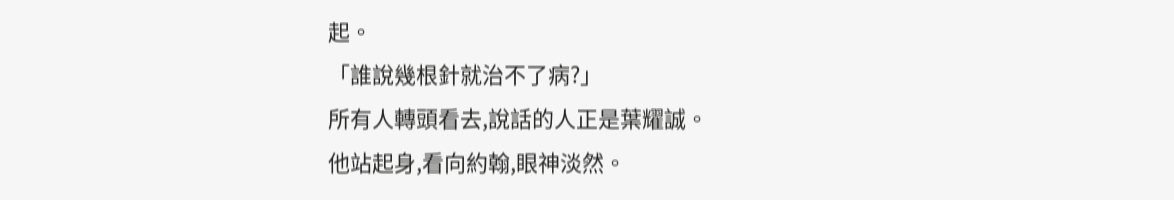起。
「誰說幾根針就治不了病?」
所有人轉頭看去,說話的人正是葉耀誠。
他站起身,看向約翰,眼神淡然。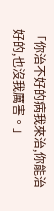「你治不好的病我來治,你能治好的,也沒我厲害。」